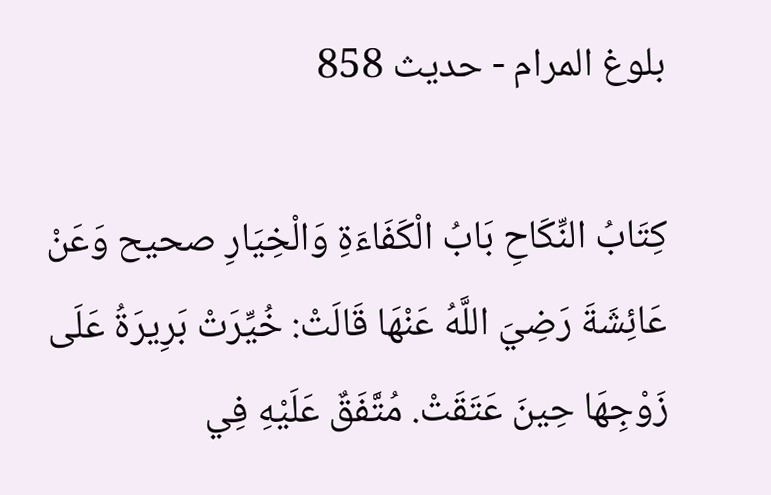بلوغ المرام - حدیث 858

كِتَابُ النِّكَاحِ بَابُ الْكَفَاءَةِ وَالْخِيَارِ صحيح وَعَنْ عَائِشَةَ رَضِيَ اللَّهُ عَنْهَا قَالَتْ: خُيِّرَتْ بَرِيرَةُ عَلَى زَوْجِهَا حِينَ عَتَقَتْ. مُتَّفَقٌ عَلَيْهِ فِي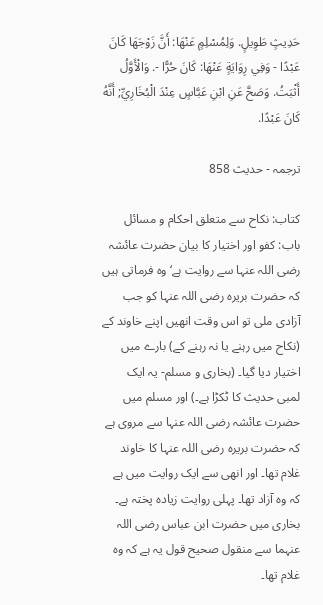حَدِيثٍ طَوِيلٍ. وَلِمُسْلِمٍ عَنْهَا: أَنَّ زَوْجَهَا كَانَ عَبْدًا - وَفِي رِوَايَةٍ عَنْهَا: كَانَ حُرًّا -. وَالْأَوَّلُ أَثْبَتُ. وَصَحَّ عَنِ ابْنِ عَبَّاسٍ عِنْدَ الْبُخَارِيِّ; أَنَّهُ كَانَ عَبْدًا.

ترجمہ - حدیث 858

کتاب: نکاح سے متعلق احکام و مسائل باب: کفو اور اختیار کا بیان حضرت عائشہ رضی اللہ عنہا سے روایت ہے‘ وہ فرماتی ہیں کہ حضرت بریرہ رضی اللہ عنہا کو جب آزادی ملی تو اس وقت انھیں اپنے خاوند کے (نکاح میں رہنے یا نہ رہنے کے) بارے میں اختیار دیا گیا۔ (بخاری و مسلم- یہ ایک لمبی حدیث کا ٹکڑا ہے۔) اور مسلم میں حضرت عائشہ رضی اللہ عنہا سے مروی ہے کہ حضرت بریرہ رضی اللہ عنہا کا خاوند غلام تھا۔ اور انھی سے ایک روایت میں ہے کہ وہ آزاد تھا۔ پہلی روایت زیادہ پختہ ہے۔ بخاری میں حضرت ابن عباس رضی اللہ عنہما سے منقول صحیح قول یہ ہے کہ وہ غلام تھا۔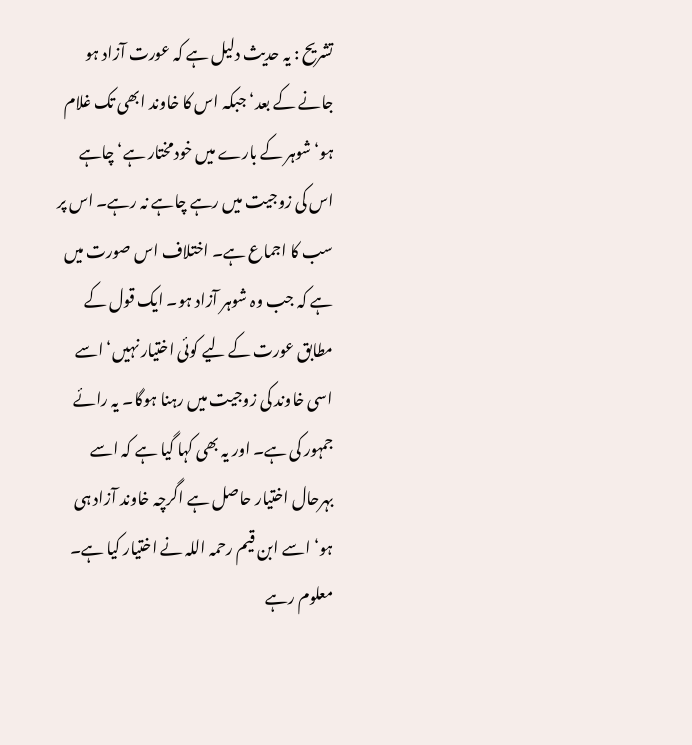تشریح : یہ حدیث دلیل ہے کہ عورت آزاد ہو جانے کے بعد‘ جبکہ اس کا خاوند ابھی تک غلام ہو‘ شوہر کے بارے میں خودمختار ہے‘ چاہے اس کی زوجیت میں رہے چاہے نہ رہے۔ اس پر سب کا اجماع ہے۔ اختلاف اس صورت میں ہے کہ جب وہ شوہر آزاد ہو۔ ایک قول کے مطابق عورت کے لیے کوئی اختیار نہیں‘ اسے اسی خاوند کی زوجیت میں رہنا ہوگا۔ یہ رائے جمہور کی ہے۔ اور یہ بھی کہا گیا ہے کہ اسے بہرحال اختیار حاصل ہے اگرچہ خاوند آزاد ہی ہو‘ اسے ابن قیم رحمہ اللہ نے اختیار کیا ہے۔ معلوم رہے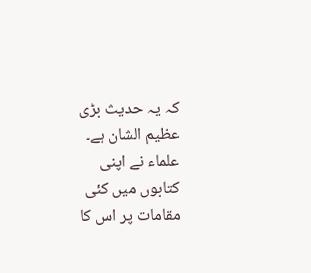کہ یہ حدیث بڑی عظیم الشان ہے۔ علماء نے اپنی کتابوں میں کئی مقامات پر اس کا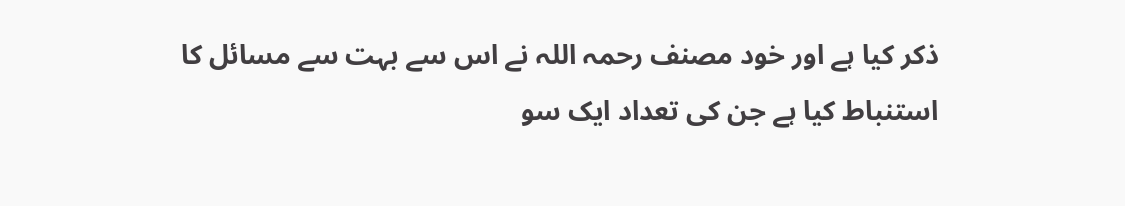ذکر کیا ہے اور خود مصنف رحمہ اللہ نے اس سے بہت سے مسائل کا استنباط کیا ہے جن کی تعداد ایک سو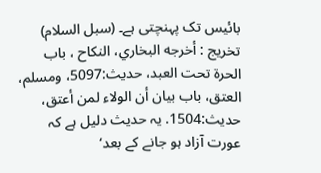بائیس تک پہنچتی ہے۔ (سبل السلام)
تخریج : أخرجه البخاري، النكاح ، باب الحرة تحت العبد، حديث:5097، ومسلم، العتق، باب بيان أن الولاء لمن أعتق، حديث:1504. یہ حدیث دلیل ہے کہ عورت آزاد ہو جانے کے بعد‘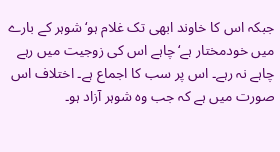جبکہ اس کا خاوند ابھی تک غلام ہو‘ شوہر کے بارے میں خودمختار ہے‘ چاہے اس کی زوجیت میں رہے چاہے نہ رہے۔ اس پر سب کا اجماع ہے۔ اختلاف اس صورت میں ہے کہ جب وہ شوہر آزاد ہو۔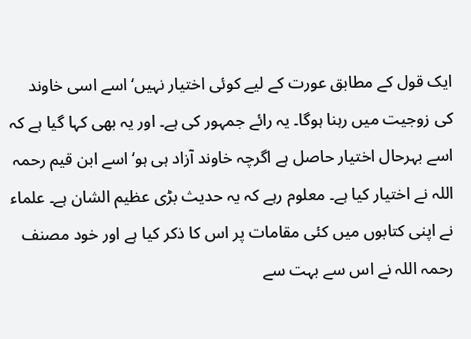ایک قول کے مطابق عورت کے لیے کوئی اختیار نہیں‘ اسے اسی خاوند کی زوجیت میں رہنا ہوگا۔ یہ رائے جمہور کی ہے۔ اور یہ بھی کہا گیا ہے کہ اسے بہرحال اختیار حاصل ہے اگرچہ خاوند آزاد ہی ہو‘ اسے ابن قیم رحمہ اللہ نے اختیار کیا ہے۔ معلوم رہے کہ یہ حدیث بڑی عظیم الشان ہے۔ علماء نے اپنی کتابوں میں کئی مقامات پر اس کا ذکر کیا ہے اور خود مصنف رحمہ اللہ نے اس سے بہت سے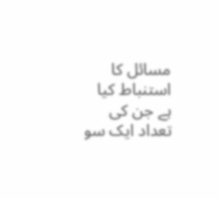مسائل کا استنباط کیا ہے جن کی تعداد ایک سو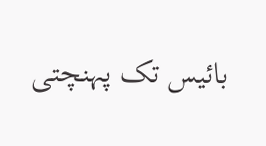بائیس تک پہنچتی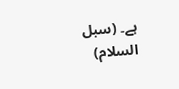ہے۔ (سبل السلام)